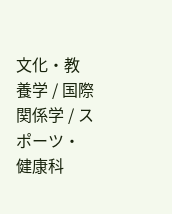文化・教養学 / 国際関係学 / スポーツ・健康科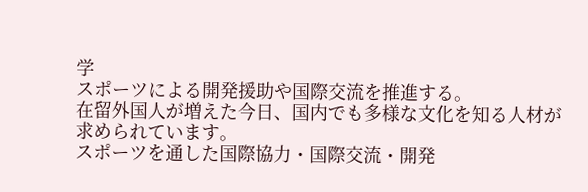学
スポーツによる開発援助や国際交流を推進する。
在留外国人が増えた今日、国内でも多様な文化を知る人材が求められています。
スポーツを通した国際協力・国際交流・開発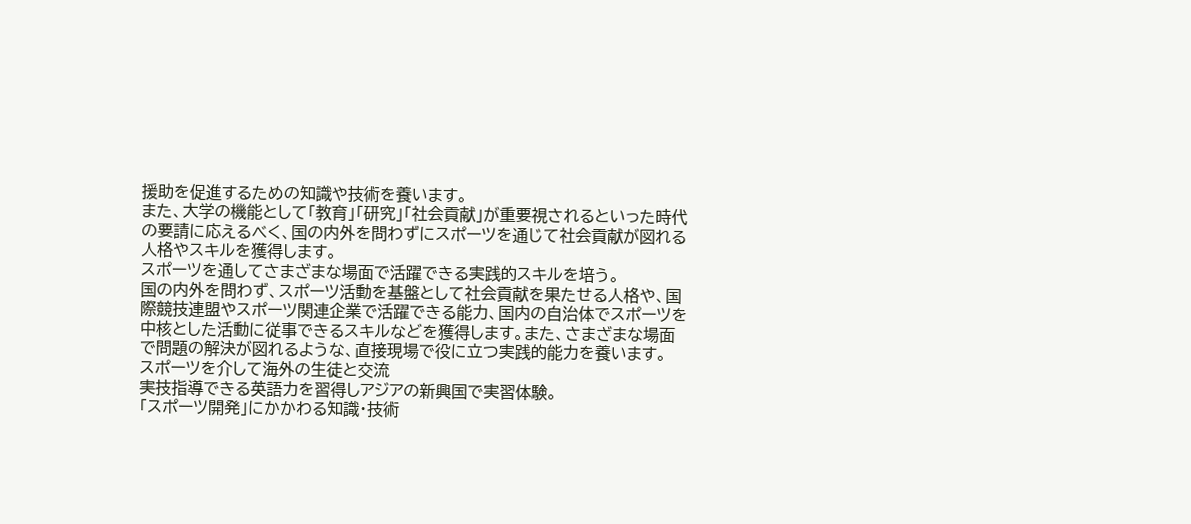援助を促進するための知識や技術を養います。
また、大学の機能として「教育」「研究」「社会貢献」が重要視されるといった時代の要請に応えるべく、国の内外を問わずにスポーツを通じて社会貢献が図れる人格やスキルを獲得します。
スポーツを通してさまざまな場面で活躍できる実践的スキルを培う。
国の内外を問わず、スポーツ活動を基盤として社会貢献を果たせる人格や、国際競技連盟やスポーツ関連企業で活躍できる能力、国内の自治体でスポーツを中核とした活動に従事できるスキルなどを獲得します。また、さまざまな場面で問題の解決が図れるような、直接現場で役に立つ実践的能力を養います。
スポーツを介して海外の生徒と交流
実技指導できる英語力を習得しアジアの新興国で実習体験。
「スポーツ開発」にかかわる知識・技術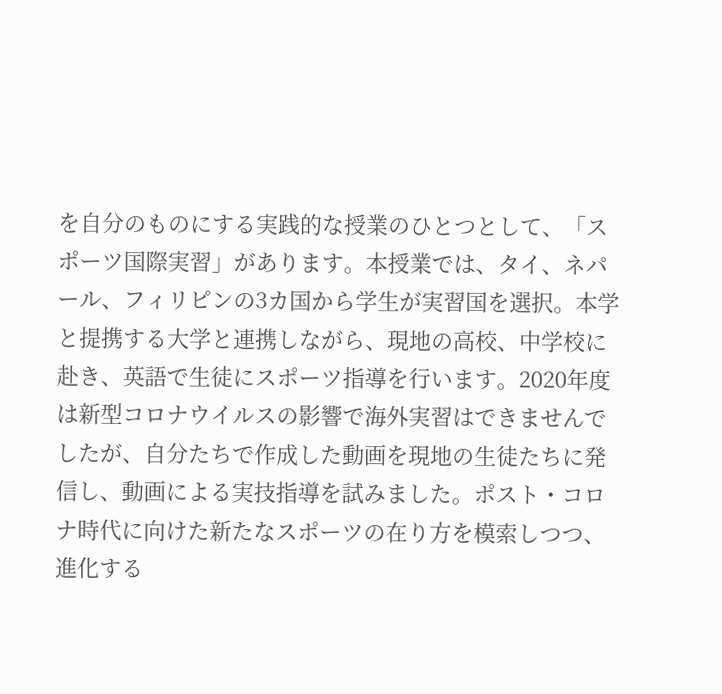を自分のものにする実践的な授業のひとつとして、「スポーツ国際実習」があります。本授業では、タイ、ネパール、フィリピンの3カ国から学生が実習国を選択。本学と提携する大学と連携しながら、現地の高校、中学校に赴き、英語で生徒にスポーツ指導を行います。2020年度は新型コロナウイルスの影響で海外実習はできませんでしたが、自分たちで作成した動画を現地の生徒たちに発信し、動画による実技指導を試みました。ポスト・コロナ時代に向けた新たなスポーツの在り方を模索しつつ、進化する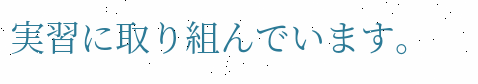実習に取り組んでいます。